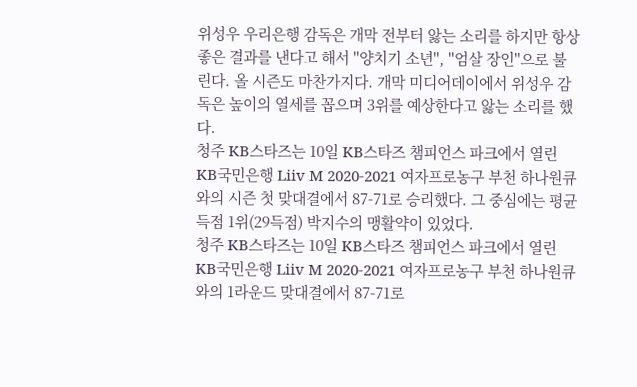위성우 우리은행 감독은 개막 전부터 앓는 소리를 하지만 항상 좋은 결과를 낸다고 해서 ''양치기 소년'', ''엄살 장인''으로 불린다. 올 시즌도 마찬가지다. 개막 미디어데이에서 위성우 감독은 높이의 열세를 꼽으며 3위를 예상한다고 앓는 소리를 했다.
청주 KB스타즈는 10일 KB스타즈 챔피언스 파크에서 열린 KB국민은행 Liiv M 2020-2021 여자프로농구 부천 하나원큐와의 시즌 첫 맞대결에서 87-71로 승리했다. 그 중심에는 평균 득점 1위(29득점) 박지수의 맹활약이 있었다.
청주 KB스타즈는 10일 KB스타즈 챔피언스 파크에서 열린 KB국민은행 Liiv M 2020-2021 여자프로농구 부천 하나원큐와의 1라운드 맞대결에서 87-71로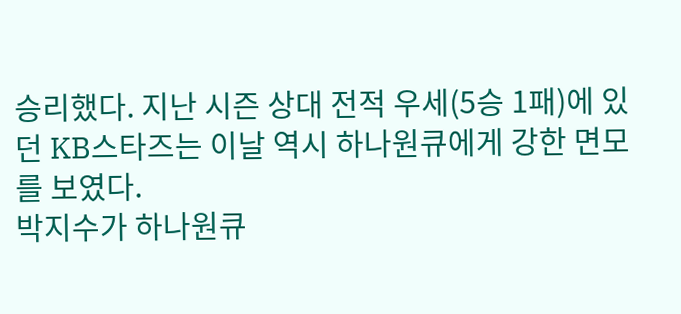승리했다. 지난 시즌 상대 전적 우세(5승 1패)에 있던 KB스타즈는 이날 역시 하나원큐에게 강한 면모를 보였다.
박지수가 하나원큐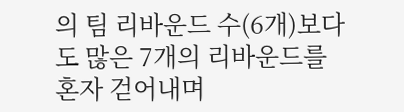의 팀 리바운드 수(6개)보다도 많은 7개의 리바운드를 혼자 걷어내며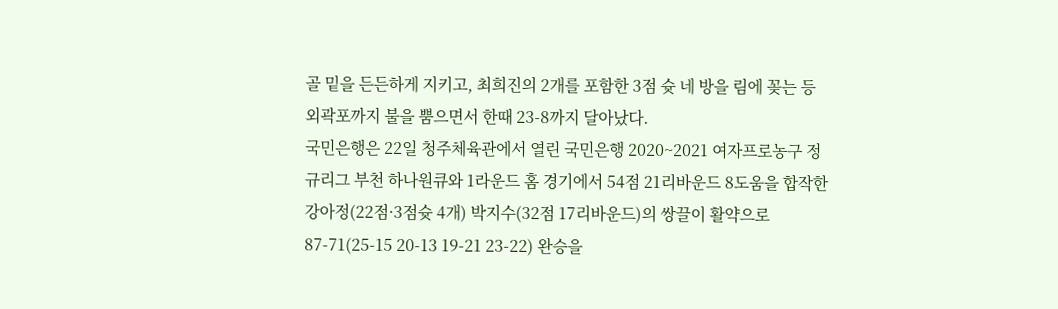골 밑을 든든하게 지키고, 최희진의 2개를 포함한 3점 슛 네 방을 림에 꽂는 등 외곽포까지 불을 뿜으면서 한때 23-8까지 달아났다.
국민은행은 22일 청주체육관에서 열린 국민은행 2020~2021 여자프로농구 정규리그 부천 하나원큐와 1라운드 홈 경기에서 54점 21리바운드 8도움을 합작한 강아정(22점·3점슛 4개) 박지수(32점 17리바운드)의 쌍끌이 활약으로 87-71(25-15 20-13 19-21 23-22) 완승을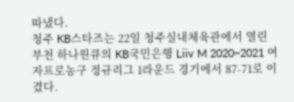따냈다.
청주 KB스타즈는 22일 청주실내체육관에서 열린 부천 하나원큐의 KB국민은행 Liiv M 2020~2021 여자프로농구 정규리그 1라운드 경기에서 87-71로 이겼다.